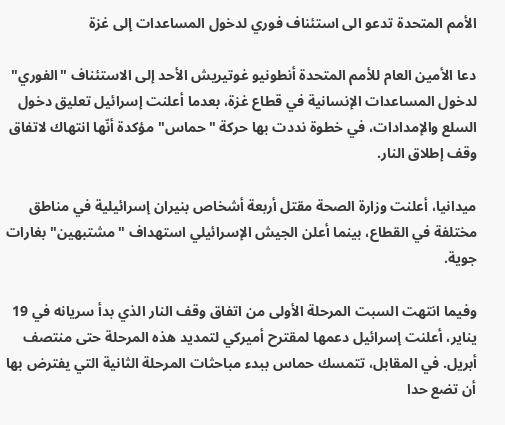الأمم المتحدة تدعو الى استئناف فوري لدخول المساعدات إلى غزة

دعا الأمين العام للأمم المتحدة أنطونيو غوتيريش الأحد إلى الاستئناف "الفوري" لدخول المساعدات الإنسانية في قطاع غزة، بعدما أعلنت إسرائيل تعليق دخول السلع والإمدادات، في خطوة نددت بها حركة "حماس" مؤكدة أنّها انتهاك لاتفاق وقف إطلاق النار.

ميدانيا، أعلنت وزارة الصحة مقتل أربعة أشخاص بنيران إسرائيلية في مناطق مختلفة في القطاع، بينما أعلن الجيش الإسرائيلي استهداف "مشتبهين" بغارات جوية.

وفيما انتهت السبت المرحلة الأولى من اتفاق وقف النار الذي بدأ سريانه في 19 يناير، أعلنت إسرائيل دعمها لمقترح أميركي لتمديد هذه المرحلة حتى منتصف أبريل. في المقابل، تتمسك حماس ببدء مباحثات المرحلة الثانية التي يفترض بها أن تضع حدا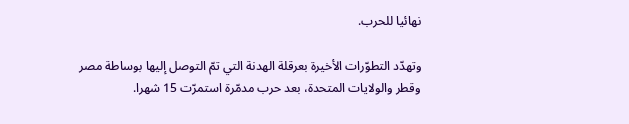نهائيا للحرب.

وتهدّد التطوّرات الأخيرة بعرقلة الهدنة التي تمّ التوصل إليها بوساطة مصر وقطر والولايات المتحدة، بعد حرب مدمّرة استمرّت 15 شهرا.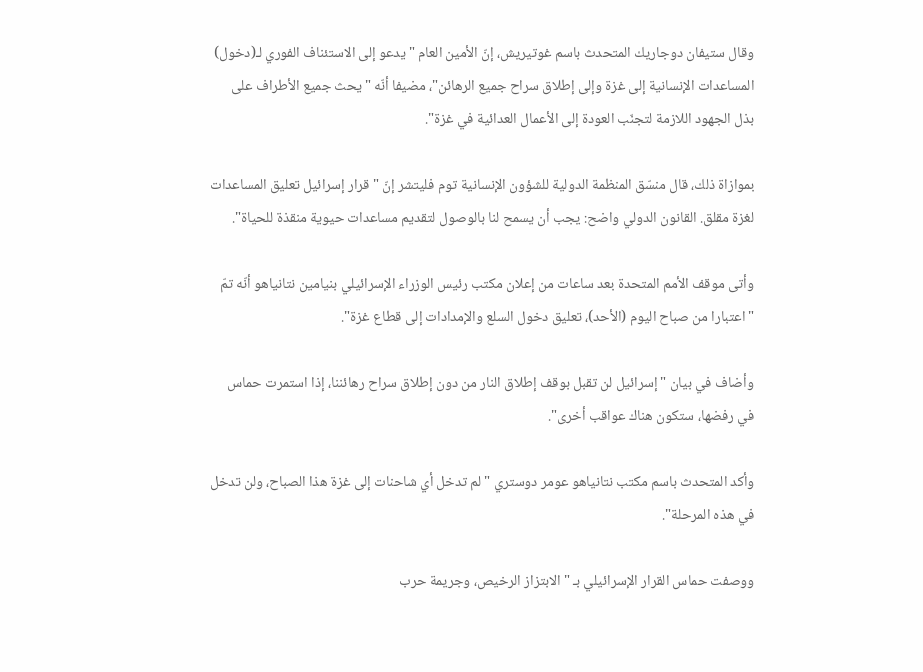وقال ستيفان دوجاريك المتحدث باسم غوتيريش، إنّ الأمين العام "يدعو إلى الاستئناف الفوري لـ(دخول) المساعدات الإنسانية إلى غزة وإلى إطلاق سراح جميع الرهائن"، مضيفا أنّه "يحث جميع الأطراف على بذل الجهود اللازمة لتجنّب العودة إلى الأعمال العدائية في غزة".

بموازاة ذلك، قال منسّق المنظمة الدولية للشؤون الإنسانية توم فليتشر إنّ "قرار إسرائيل تعليق المساعدات لغزة مقلق. القانون الدولي واضح: يجب أن يسمح لنا بالوصول لتقديم مساعدات حيوية منقذة للحياة".

وأتى موقف الأمم المتحدة بعد ساعات من إعلان مكتب رئيس الوزراء الإسرائيلي بنيامين نتانياهو أنّه تمّ "اعتبارا من صباح اليوم (الأحد)، تعليق دخول السلع والإمدادات إلى قطاع غزة".

وأضاف في بيان "إسرائيل لن تقبل بوقف إطلاق النار من دون إطلاق سراح رهائننا، إذا استمرت حماس في رفضها، ستكون هناك عواقب أخرى".

وأكد المتحدث باسم مكتب نتانياهو عومر دوستري "لم تدخل أي شاحنات إلى غزة هذا الصباح، ولن تدخل في هذه المرحلة".

ووصفت حماس القرار الإسرائيلي بـ "الابتزاز الرخيص، وجريمة حرب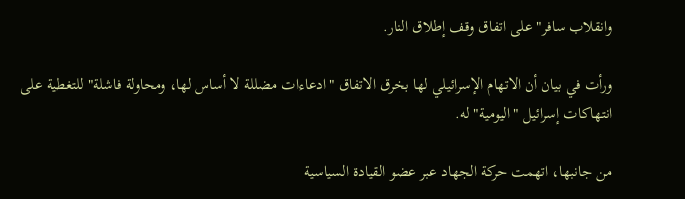وانقلاب سافر" على اتفاق وقف إطلاق النار.

ورأت في بيان أن الاتهام الإسرائيلي لها بخرق الاتفاق "ادعاءات مضللة لا أساس لها، ومحاولة فاشلة" للتغطية على انتهاكات إسرائيل "اليومية" له.

من جانبها، اتهمت حركة الجهاد عبر عضو القيادة السياسية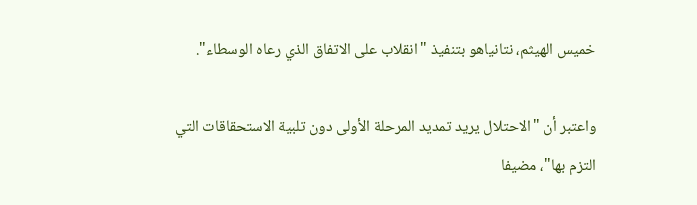خميس الهيثم، نتانياهو بتنفيذ "انقلاب على الاتفاق الذي رعاه الوسطاء".

واعتبر أن "الاحتلال يريد تمديد المرحلة الأولى دون تلبية الاستحقاقات التي التزم بها"، مضيفا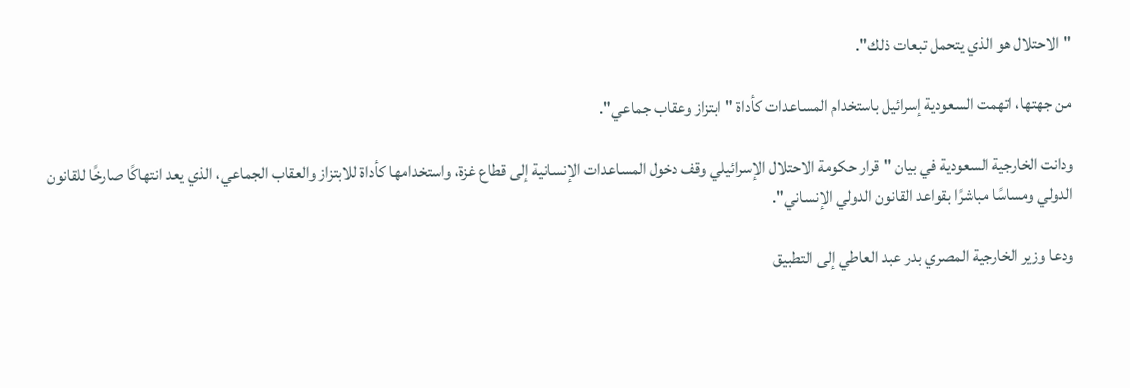"الاحتلال هو الذي يتحمل تبعات ذلك".

من جهتها، اتهمت السعودية إسرائيل باستخدام المساعدات كأداة "ابتزاز وعقاب جماعي".

ودانت الخارجية السعودية في بيان "قرار حكومة الاحتلال الإسرائيلي وقف دخول المساعدات الإنسانية إلى قطاع غزة، واستخدامها كأداة للابتزاز والعقاب الجماعي، الذي يعد انتهاكًا صارخًا للقانون الدولي ومساسًا مباشرًا بقواعد القانون الدولي الإنساني".

ودعا وزير الخارجية المصري بدر عبد العاطي إلى التطبيق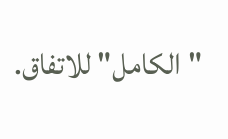"الكامل" للاتفاق.